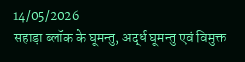14/05/2026
सहाड़ा ब्लॉक के घूमन्तु, अर्द्ध घूमन्तु एवं विमुक्त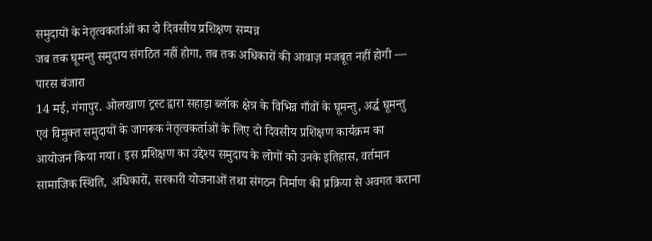समुदायों के नेतृत्वकर्ताओं का दो दिवसीय प्रशिक्षण सम्पन्न
जब तक घूमन्तु समुदाय संगठित नहीं होगा, तब तक अधिकारों की आवाज़ मजबूत नहीं होगी — पारस बंजारा
14 मई, गंगापुर. ओलखाण ट्रस्ट द्वारा सहाड़ा ब्लॉक क्षेत्र के विभिन्न गाँवों के घूमन्तु, अर्द्ध घूमन्तु एवं विमुक्त समुदायों के जागरूक नेतृत्वकर्ताओं के लिए दो दिवसीय प्रशिक्षण कार्यक्रम का आयोजन किया गया। इस प्रशिक्षण का उद्देश्य समुदाय के लोगों को उनके इतिहास, वर्तमान सामाजिक स्थिति, अधिकारों, सरकारी योजनाओं तथा संगठन निर्माण की प्रक्रिया से अवगत कराना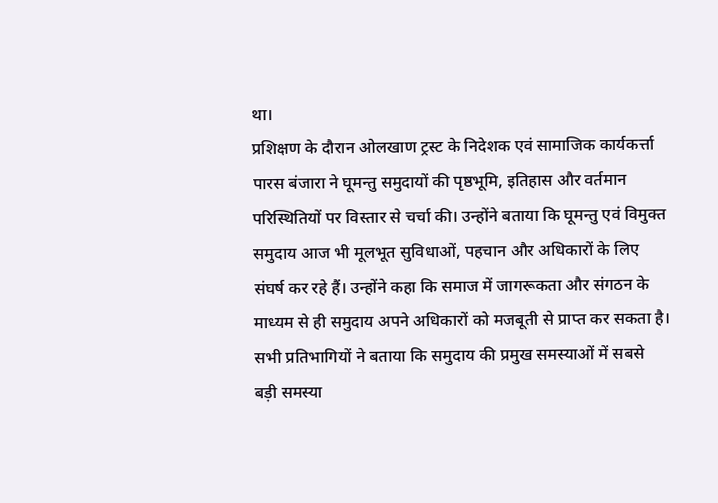था।
प्रशिक्षण के दौरान ओलखाण ट्रस्ट के निदेशक एवं सामाजिक कार्यकर्त्ता पारस बंजारा ने घूमन्तु समुदायों की पृष्ठभूमि, इतिहास और वर्तमान परिस्थितियों पर विस्तार से चर्चा की। उन्होंने बताया कि घूमन्तु एवं विमुक्त समुदाय आज भी मूलभूत सुविधाओं, पहचान और अधिकारों के लिए संघर्ष कर रहे हैं। उन्होंने कहा कि समाज में जागरूकता और संगठन के माध्यम से ही समुदाय अपने अधिकारों को मजबूती से प्राप्त कर सकता है।
सभी प्रतिभागियों ने बताया कि समुदाय की प्रमुख समस्याओं में सबसे बड़ी समस्या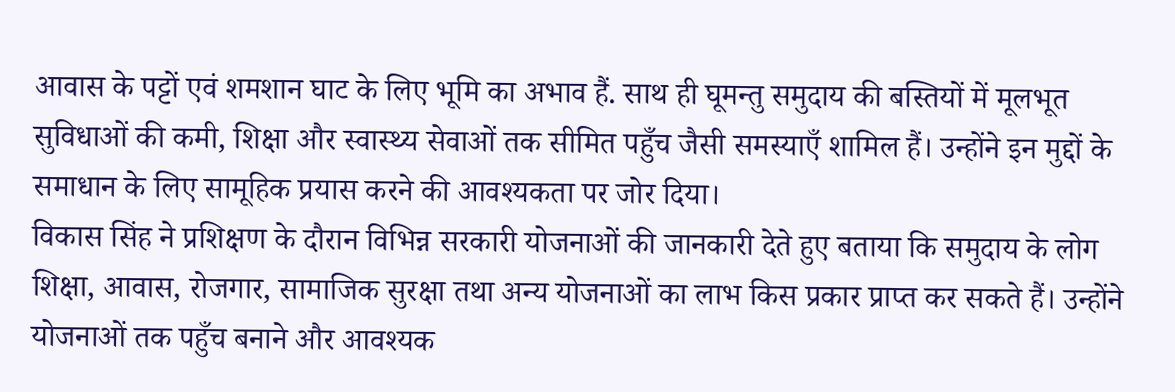आवास के पट्टों एवं शमशान घाट के लिए भूमि का अभाव हैं. साथ ही घूमन्तु समुदाय की बस्तियों में मूलभूत सुविधाओं की कमी, शिक्षा और स्वास्थ्य सेवाओं तक सीमित पहुँच जैसी समस्याएँ शामिल हैं। उन्होंने इन मुद्दों के समाधान के लिए सामूहिक प्रयास करने की आवश्यकता पर जोर दिया।
विकास सिंह ने प्रशिक्षण के दौरान विभिन्न सरकारी योजनाओं की जानकारी देते हुए बताया कि समुदाय के लोग शिक्षा, आवास, रोजगार, सामाजिक सुरक्षा तथा अन्य योजनाओं का लाभ किस प्रकार प्राप्त कर सकते हैं। उन्होंने योजनाओं तक पहुँच बनाने और आवश्यक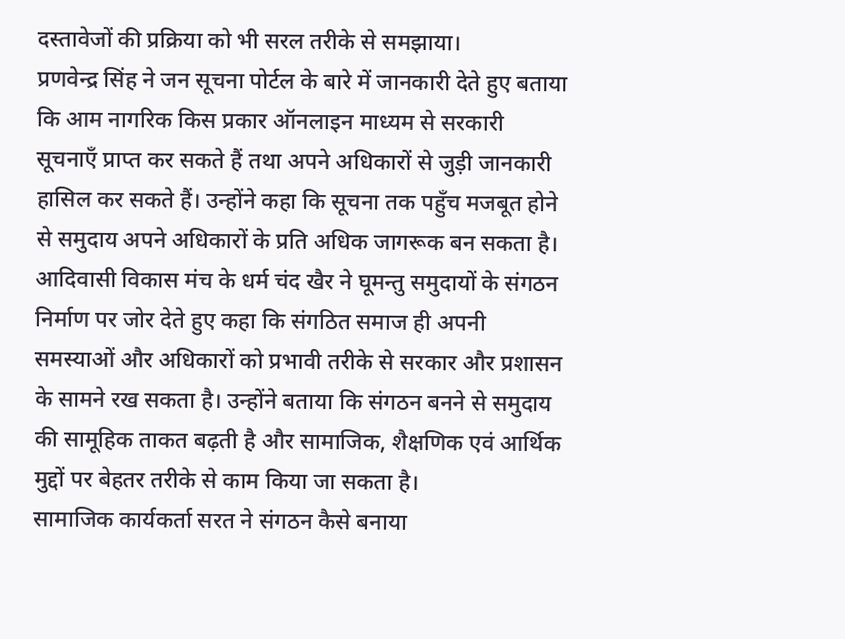दस्तावेजों की प्रक्रिया को भी सरल तरीके से समझाया।
प्रणवेन्द्र सिंह ने जन सूचना पोर्टल के बारे में जानकारी देते हुए बताया कि आम नागरिक किस प्रकार ऑनलाइन माध्यम से सरकारी सूचनाएँ प्राप्त कर सकते हैं तथा अपने अधिकारों से जुड़ी जानकारी हासिल कर सकते हैं। उन्होंने कहा कि सूचना तक पहुँच मजबूत होने से समुदाय अपने अधिकारों के प्रति अधिक जागरूक बन सकता है।
आदिवासी विकास मंच के धर्म चंद खैर ने घूमन्तु समुदायों के संगठन निर्माण पर जोर देते हुए कहा कि संगठित समाज ही अपनी समस्याओं और अधिकारों को प्रभावी तरीके से सरकार और प्रशासन के सामने रख सकता है। उन्होंने बताया कि संगठन बनने से समुदाय की सामूहिक ताकत बढ़ती है और सामाजिक, शैक्षणिक एवं आर्थिक मुद्दों पर बेहतर तरीके से काम किया जा सकता है।
सामाजिक कार्यकर्ता सरत ने संगठन कैसे बनाया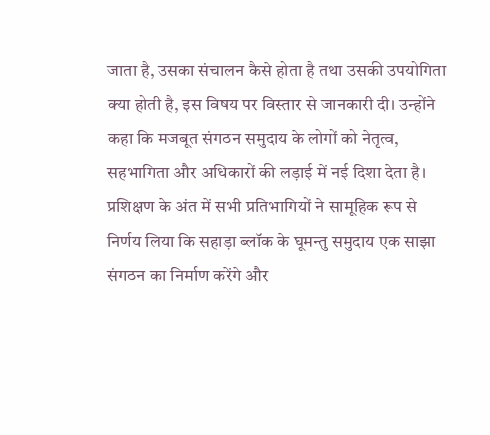जाता है, उसका संचालन कैसे होता है तथा उसकी उपयोगिता क्या होती है, इस विषय पर विस्तार से जानकारी दी। उन्होंने कहा कि मजबूत संगठन समुदाय के लोगों को नेतृत्व, सहभागिता और अधिकारों की लड़ाई में नई दिशा देता है।
प्रशिक्षण के अंत में सभी प्रतिभागियों ने सामूहिक रूप से निर्णय लिया कि सहाड़ा ब्लॉक के घूमन्तु समुदाय एक साझा संगठन का निर्माण करेंगे और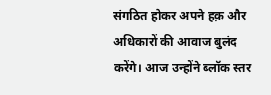संगठित होकर अपने हक़ और अधिकारों की आवाज बुलंद करेंगे। आज उन्होंने ब्लॉक स्तर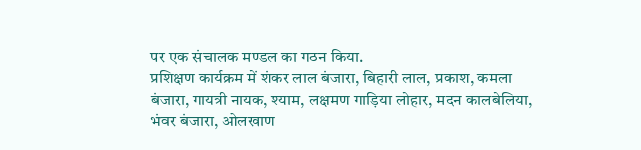पर एक संचालक मण्डल का गठन किया.
प्रशिक्षण कार्यक्रम में शंकर लाल बंजारा, बिहारी लाल, प्रकाश, कमला बंजारा, गायत्री नायक, श्याम, लक्षमण गाड़िया लोहार, मदन कालबेलिया, भंवर बंजारा, ओलखाण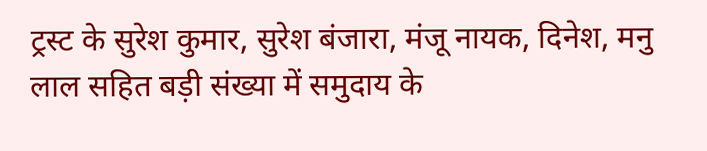ट्रस्ट के सुरेश कुमार, सुरेश बंजारा, मंजू नायक, दिनेश, मनु लाल सहित बड़ी संख्या में समुदाय के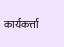कार्यकर्त्ता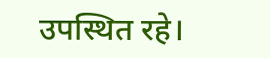उपस्थित रहे।